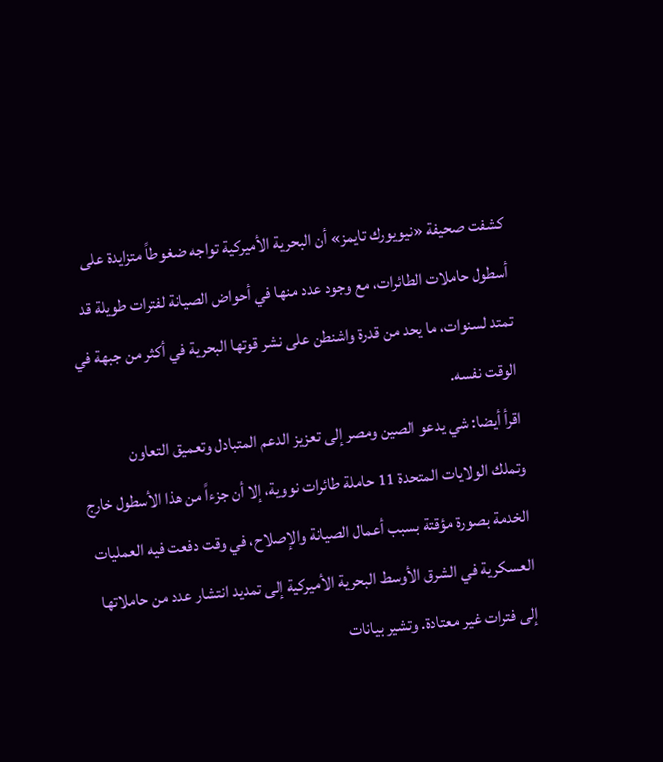كشفت صحيفة «نيويورك تايمز» أن البحرية الأميركية تواجه ضغوطاً متزايدة على أسطول حاملات الطائرات، مع وجود عدد منها في أحواض الصيانة لفترات طويلة قد تمتد لسنوات، ما يحد من قدرة واشنطن على نشر قوتها البحرية في أكثر من جبهة في الوقت نفسه.
اقرأ أيضا: شي يدعو الصين ومصر إلى تعزيز الدعم المتبادل وتعميق التعاون
وتملك الولايات المتحدة 11 حاملة طائرات نووية، إلا أن جزءاً من هذا الأسطول خارج الخدمة بصورة مؤقتة بسبب أعمال الصيانة والإصلاح، في وقت دفعت فيه العمليات العسكرية في الشرق الأوسط البحرية الأميركية إلى تمديد انتشار عدد من حاملاتها إلى فترات غير معتادة. وتشير بيانات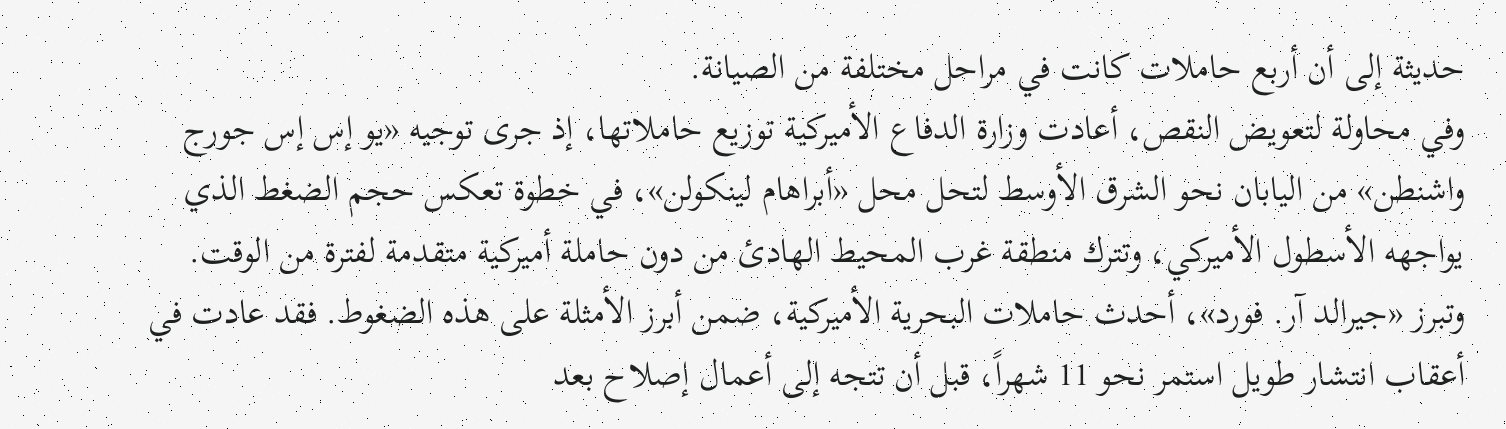حديثة إلى أن أربع حاملات كانت في مراحل مختلفة من الصيانة.
وفي محاولة لتعويض النقص، أعادت وزارة الدفاع الأميركية توزيع حاملاتها، إذ جرى توجيه «يو إس إس جورج واشنطن» من اليابان نحو الشرق الأوسط لتحل محل «أبراهام لينكولن»، في خطوة تعكس حجم الضغط الذي يواجهه الأسطول الأميركي، وتترك منطقة غرب المحيط الهادئ من دون حاملة أميركية متقدمة لفترة من الوقت.
وتبرز «جيرالد آر. فورد»، أحدث حاملات البحرية الأميركية، ضمن أبرز الأمثلة على هذه الضغوط. فقد عادت في أعقاب انتشار طويل استمر نحو 11 شهراً، قبل أن تتجه إلى أعمال إصلاح بعد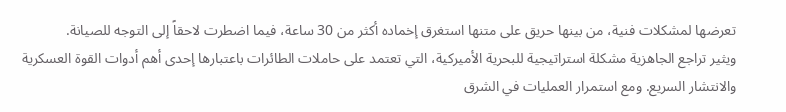تعرضها لمشكلات فنية، من بينها حريق على متنها استغرق إخماده أكثر من 30 ساعة، فيما اضطرت لاحقاً إلى التوجه للصيانة.
ويثير تراجع الجاهزية مشكلة استراتيجية للبحرية الأميركية، التي تعتمد على حاملات الطائرات باعتبارها إحدى أهم أدوات القوة العسكرية والانتشار السريع. ومع استمرار العمليات في الشرق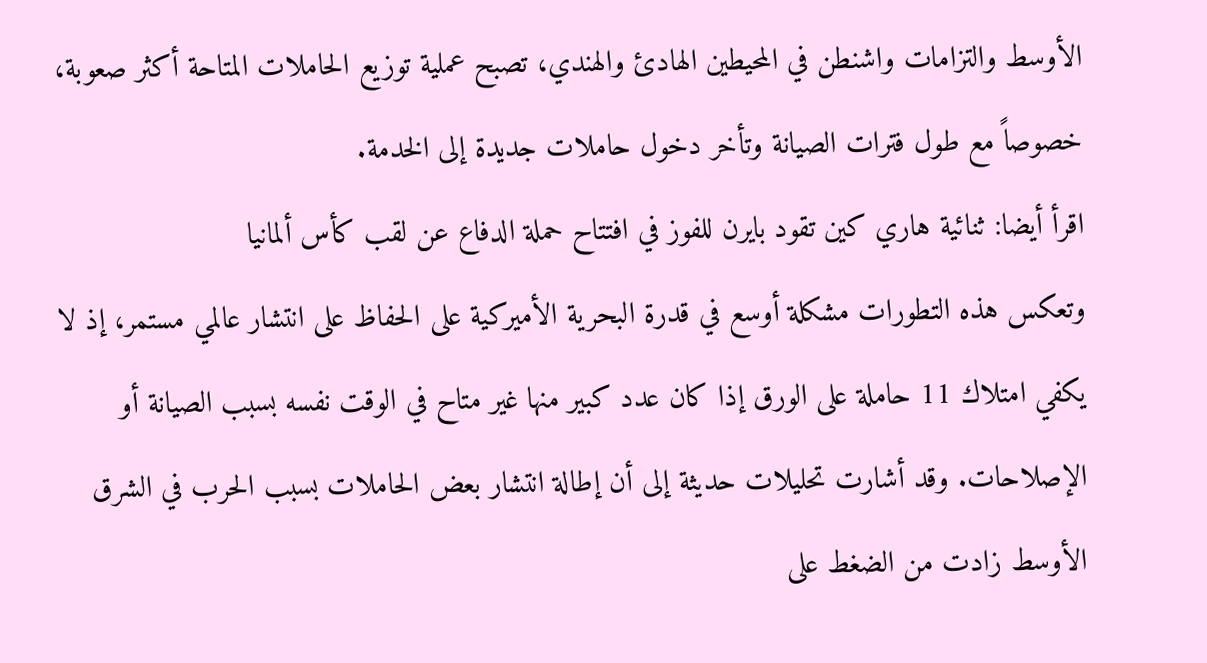الأوسط والتزامات واشنطن في المحيطين الهادئ والهندي، تصبح عملية توزيع الحاملات المتاحة أكثر صعوبة، خصوصاً مع طول فترات الصيانة وتأخر دخول حاملات جديدة إلى الخدمة.
اقرأ أيضا: ثنائية هاري كين تقود بايرن للفوز في افتتاح حملة الدفاع عن لقب كأس ألمانيا
وتعكس هذه التطورات مشكلة أوسع في قدرة البحرية الأميركية على الحفاظ على انتشار عالمي مستمر، إذ لا يكفي امتلاك 11 حاملة على الورق إذا كان عدد كبير منها غير متاح في الوقت نفسه بسبب الصيانة أو الإصلاحات. وقد أشارت تحليلات حديثة إلى أن إطالة انتشار بعض الحاملات بسبب الحرب في الشرق الأوسط زادت من الضغط على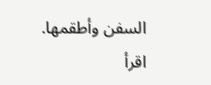السفن وأطقمها.
اقرأ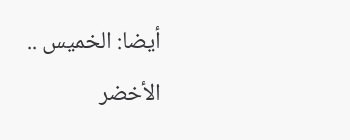أيضا: الخميس .. الأخضر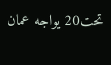تحت20 يواجه عمان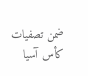ضمن تصفيات كأس آسيا